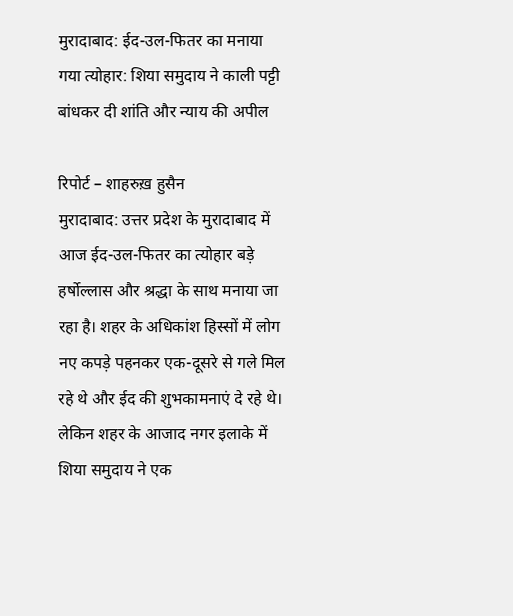मुरादाबाद: ईद-उल-फितर का मनाया गया त्योहार: शिया समुदाय ने काली पट्टी बांधकर दी शांति और न्याय की अपील

रिपोर्ट – शाहरुख़ हुसैन
मुरादाबाद: उत्तर प्रदेश के मुरादाबाद में आज ईद-उल-फितर का त्योहार बड़े हर्षोल्लास और श्रद्धा के साथ मनाया जा रहा है। शहर के अधिकांश हिस्सों में लोग नए कपड़े पहनकर एक-दूसरे से गले मिल रहे थे और ईद की शुभकामनाएं दे रहे थे। लेकिन शहर के आजाद नगर इलाके में शिया समुदाय ने एक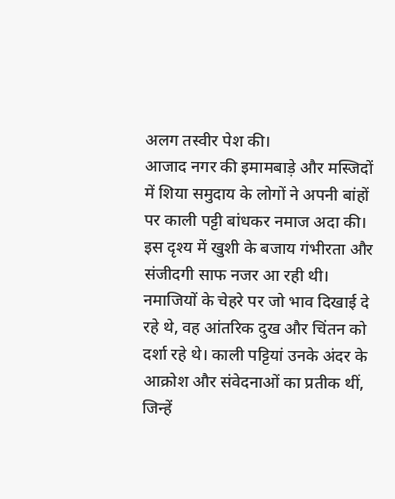अलग तस्वीर पेश की।
आजाद नगर की इमामबाड़े और मस्जिदों में शिया समुदाय के लोगों ने अपनी बांहों पर काली पट्टी बांधकर नमाज अदा की। इस दृश्य में खुशी के बजाय गंभीरता और संजीदगी साफ नजर आ रही थी। नमाजियों के चेहरे पर जो भाव दिखाई दे रहे थे, वह आंतरिक दुख और चिंतन को दर्शा रहे थे। काली पट्टियां उनके अंदर के आक्रोश और संवेदनाओं का प्रतीक थीं, जिन्हें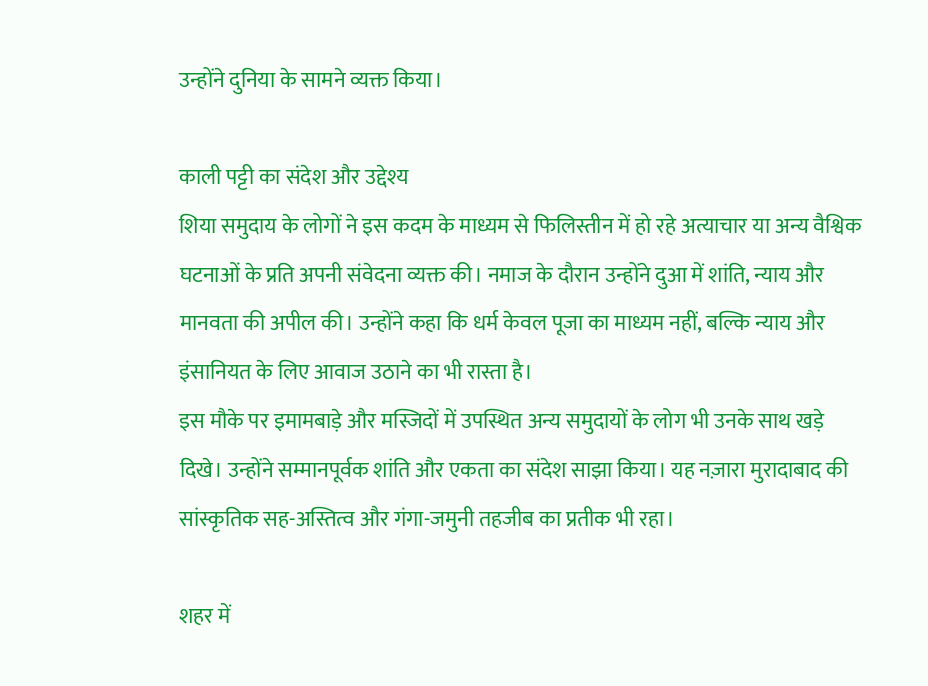उन्होंने दुनिया के सामने व्यक्त किया।

काली पट्टी का संदेश और उद्देश्य
शिया समुदाय के लोगों ने इस कदम के माध्यम से फिलिस्तीन में हो रहे अत्याचार या अन्य वैश्विक घटनाओं के प्रति अपनी संवेदना व्यक्त की। नमाज के दौरान उन्होंने दुआ में शांति, न्याय और मानवता की अपील की। उन्होंने कहा कि धर्म केवल पूजा का माध्यम नहीं, बल्कि न्याय और इंसानियत के लिए आवाज उठाने का भी रास्ता है।
इस मौके पर इमामबाड़े और मस्जिदों में उपस्थित अन्य समुदायों के लोग भी उनके साथ खड़े दिखे। उन्होंने सम्मानपूर्वक शांति और एकता का संदेश साझा किया। यह नज़ारा मुरादाबाद की सांस्कृतिक सह-अस्तित्व और गंगा-जमुनी तहजीब का प्रतीक भी रहा।

शहर में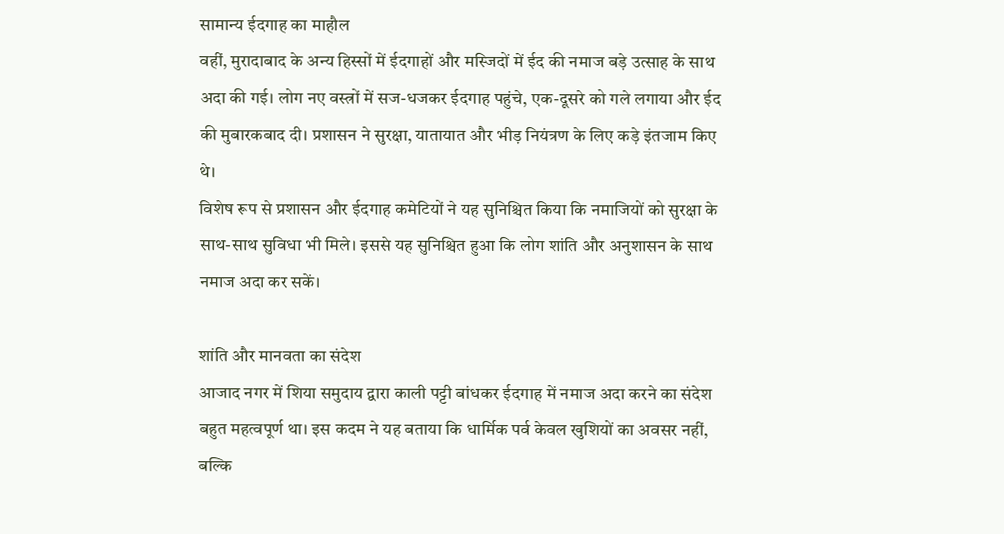सामान्य ईदगाह का माहौल
वहीं, मुरादाबाद के अन्य हिस्सों में ईदगाहों और मस्जिदों में ईद की नमाज बड़े उत्साह के साथ अदा की गई। लोग नए वस्त्रों में सज-धजकर ईदगाह पहुंचे, एक-दूसरे को गले लगाया और ईद की मुबारकबाद दी। प्रशासन ने सुरक्षा, यातायात और भीड़ नियंत्रण के लिए कड़े इंतजाम किए थे।
विशेष रूप से प्रशासन और ईदगाह कमेटियों ने यह सुनिश्चित किया कि नमाजियों को सुरक्षा के साथ-साथ सुविधा भी मिले। इससे यह सुनिश्चित हुआ कि लोग शांति और अनुशासन के साथ नमाज अदा कर सकें।

शांति और मानवता का संदेश
आजाद नगर में शिया समुदाय द्वारा काली पट्टी बांधकर ईदगाह में नमाज अदा करने का संदेश बहुत महत्वपूर्ण था। इस कदम ने यह बताया कि धार्मिक पर्व केवल खुशियों का अवसर नहीं, बल्कि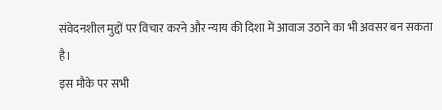संवेदनशील मुद्दों पर विचार करने और न्याय की दिशा में आवाज उठाने का भी अवसर बन सकता है।
इस मौके पर सभी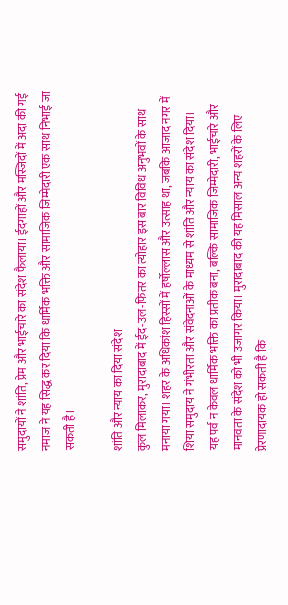समुदायों ने शांति, प्रेम और भाईचारे का संदेश फैलाया। ईदगाहों और मस्जिदों में अदा की गई नमाज ने यह सिद्ध कर दिया कि धार्मिक भक्ति और सामाजिक जिम्मेदारी एक साथ निभाई जा सकती है।

शांति और न्याय का दिया संदेश
कुल मिलाकर, मुरादाबाद में ईद-उल-फितर का त्योहार इस बार विविध अनुभवों के साथ मनाया गया। शहर के अधिकांश हिस्सों में हर्षोल्लास और उत्साह था, जबकि आजाद नगर में शिया समुदाय ने गंभीरता और संवेदनाओं के माध्यम से शांति और न्याय का संदेश दिया।
यह पर्व न केवल धार्मिक भक्ति का प्रतीक बना, बल्कि सामाजिक जिम्मेदारी, भाईचारे और मानवता के संदेश को भी उजागर किया। मुरादाबाद की यह मिसाल अन्य शहरों के लिए प्रेरणादायक हो सकती है कि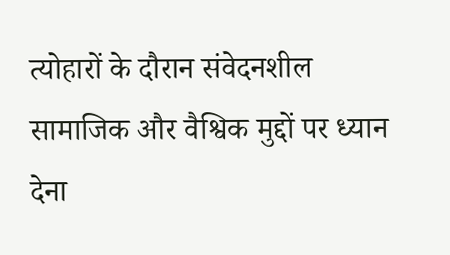त्योहारों के दौरान संवेदनशील सामाजिक और वैश्विक मुद्दों पर ध्यान देना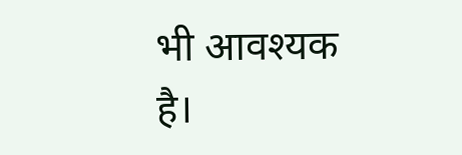भी आवश्यक है।